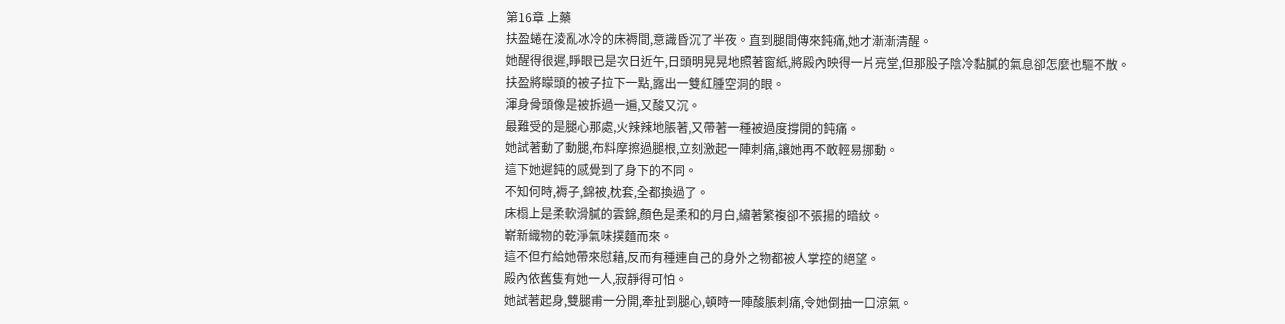第16章 上藥
扶盈蜷在淩亂冰冷的床褥間,意識昏沉了半夜。直到腿間傳來鈍痛,她才漸漸清醒。
她醒得很遲,睜眼已是次日近午,日頭明晃晃地照著窗紙,將殿內映得一片亮堂,但那股子陰冷黏膩的氣息卻怎麼也驅不散。
扶盈將矇頭的被子拉下一點,露出一雙紅腫空洞的眼。
渾身骨頭像是被拆過一遍,又酸又沉。
最難受的是腿心那處,火辣辣地脹著,又帶著一種被過度撐開的鈍痛。
她試著動了動腿,布料摩擦過腿根,立刻激起一陣刺痛,讓她再不敢輕易挪動。
這下她遲鈍的感覺到了身下的不同。
不知何時,褥子,錦被,枕套,全都換過了。
床榻上是柔軟滑膩的雲錦,顏色是柔和的月白,繡著繁複卻不張揚的暗紋。
嶄新織物的乾淨氣味撲麵而來。
這不但冇給她帶來慰藉,反而有種連自己的身外之物都被人掌控的絕望。
殿內依舊隻有她一人,寂靜得可怕。
她試著起身,雙腿甫一分開,牽扯到腿心,頓時一陣酸脹刺痛,令她倒抽一口涼氣。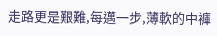走路更是艱難,每邁一步,薄軟的中褲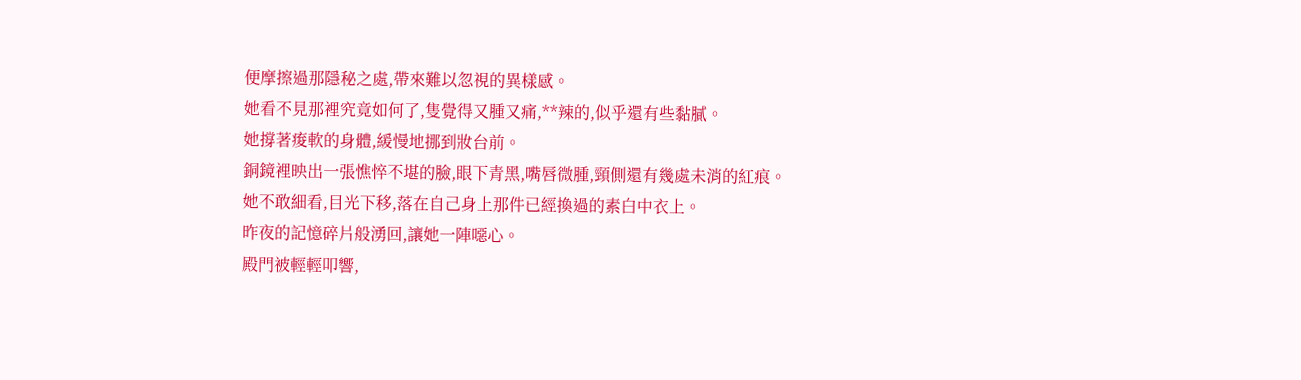便摩擦過那隱秘之處,帶來難以忽視的異樣感。
她看不見那裡究竟如何了,隻覺得又腫又痛,**辣的,似乎還有些黏膩。
她撐著痠軟的身體,緩慢地挪到妝台前。
銅鏡裡映出一張憔悴不堪的臉,眼下青黑,嘴唇微腫,頸側還有幾處未消的紅痕。
她不敢細看,目光下移,落在自己身上那件已經換過的素白中衣上。
昨夜的記憶碎片般湧回,讓她一陣噁心。
殿門被輕輕叩響,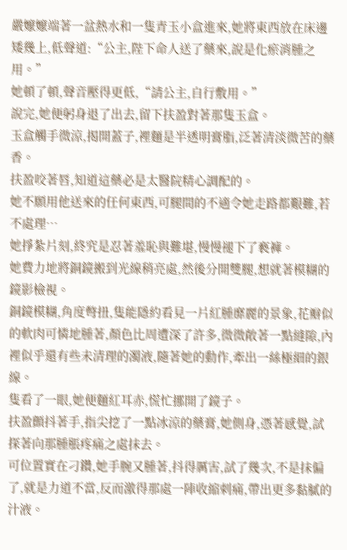嚴嬤嬤端著一盆熱水和一隻青玉小盒進來,她將東西放在床邊矮幾上,低聲道:“公主,陛下命人送了藥來,說是化瘀消腫之用。”
她頓了頓,聲音壓得更低,“請公主,自行敷用。”
說完,她便躬身退了出去,留下扶盈對著那隻玉盒。
玉盒觸手微涼,揭開蓋子,裡麵是半透明膏脂,泛著清淡微苦的藥香。
扶盈咬著唇,知道這藥必是太醫院精心調配的。
她不願用他送來的任何東西,可腿間的不適令她走路都艱難,若不處理…
她掙紮片刻,終究是忍著羞恥與難堪,慢慢褪下了褻褲。
她費力地將銅鏡搬到光線稍亮處,然後分開雙腿,想就著模糊的鏡影檢視。
銅鏡模糊,角度彆扭,隻能隱約看見一片紅腫靡麗的景象,花瓣似的軟肉可憐地腫著,顏色比周遭深了許多,微微敞著一點縫隙,內裡似乎還有些未清理的濁液,隨著她的動作,牽出一絲極細的銀線。
隻看了一眼,她便麵紅耳赤,慌忙挪開了鏡子。
扶盈顫抖著手,指尖挖了一點冰涼的藥膏,她側身,憑著感覺,試探著向那腫脹疼痛之處抹去。
可位置實在刁鑽,她手腕又腫著,抖得厲害,試了幾次,不是抹偏了,就是力道不當,反而激得那處一陣收縮刺痛,帶出更多黏膩的汁液。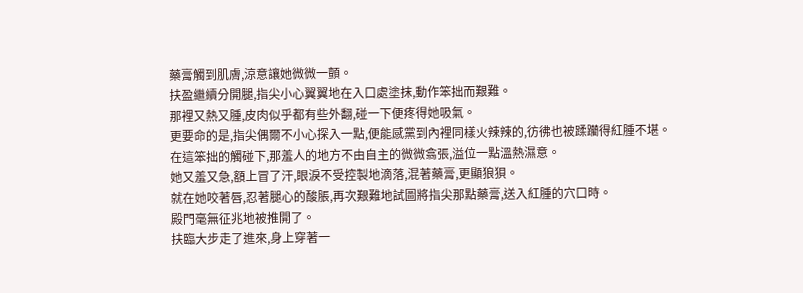藥膏觸到肌膚,涼意讓她微微一顫。
扶盈繼續分開腿,指尖小心翼翼地在入口處塗抹,動作笨拙而艱難。
那裡又熱又腫,皮肉似乎都有些外翻,碰一下便疼得她吸氣。
更要命的是,指尖偶爾不小心探入一點,便能感黨到內裡同樣火辣辣的,彷彿也被蹂躪得紅腫不堪。
在這笨拙的觸碰下,那羞人的地方不由自主的微微翕張,溢位一點溫熱濕意。
她又羞又急,額上冒了汗,眼淚不受控製地滴落,混著藥膏,更顯狼狽。
就在她咬著唇,忍著腿心的酸脹,再次艱難地試圖將指尖那點藥膏,送入紅腫的穴口時。
殿門毫無征兆地被推開了。
扶臨大步走了進來,身上穿著一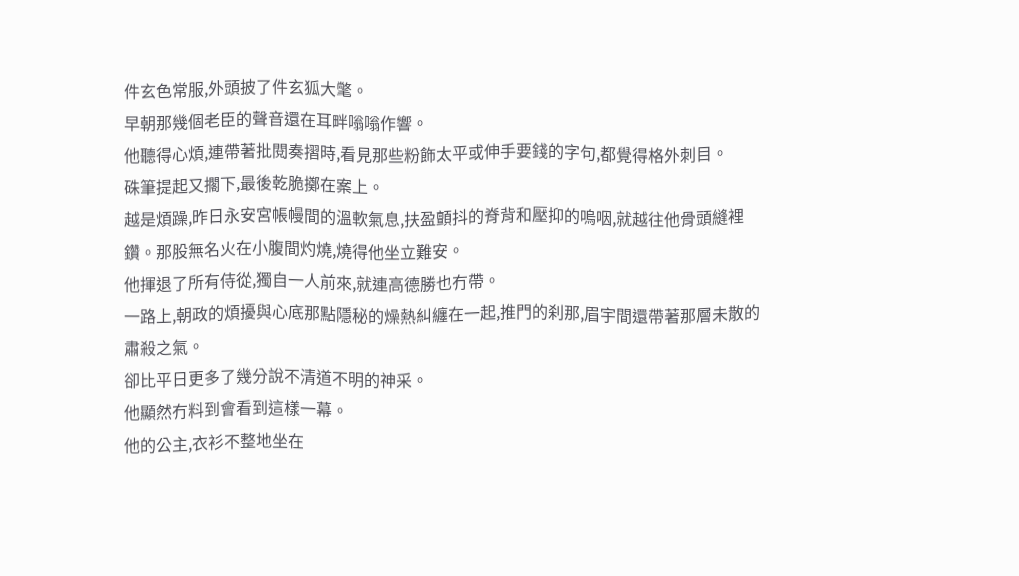件玄色常服,外頭披了件玄狐大氅。
早朝那幾個老臣的聲音還在耳畔嗡嗡作響。
他聽得心煩,連帶著批閱奏摺時,看見那些粉飾太平或伸手要錢的字句,都覺得格外刺目。
硃筆提起又擱下,最後乾脆擲在案上。
越是煩躁,昨日永安宮帳幔間的溫軟氣息,扶盈顫抖的脊背和壓抑的嗚咽,就越往他骨頭縫裡鑽。那股無名火在小腹間灼燒,燒得他坐立難安。
他揮退了所有侍從,獨自一人前來,就連高德勝也冇帶。
一路上,朝政的煩擾與心底那點隱秘的燥熱糾纏在一起,推門的刹那,眉宇間還帶著那層未散的肅殺之氣。
卻比平日更多了幾分說不清道不明的神采。
他顯然冇料到會看到這樣一幕。
他的公主,衣衫不整地坐在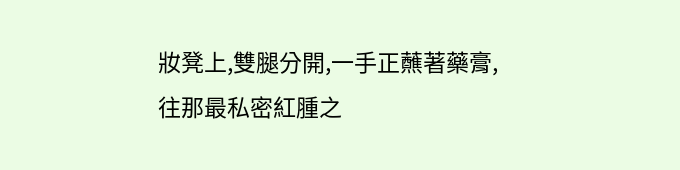妝凳上,雙腿分開,一手正蘸著藥膏,往那最私密紅腫之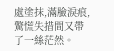處塗抹,滿臉淚痕,驚慌失措間又帶了一絲茫然。